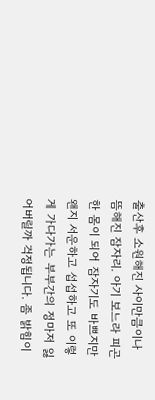출산후 소원해진 사이만큼이나 뜸해진 잠자리. 아기 보느라 피곤한 몸이 되어 잠자기도 바쁘지만 왠지 서운하고 섭섭하고 또 이렇게 가다가는 부부간의 정마저 잃어버릴까 걱정됩니다. 좀 밝힘이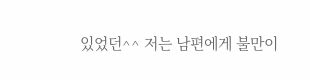있었던^^ 저는 남편에게 불만이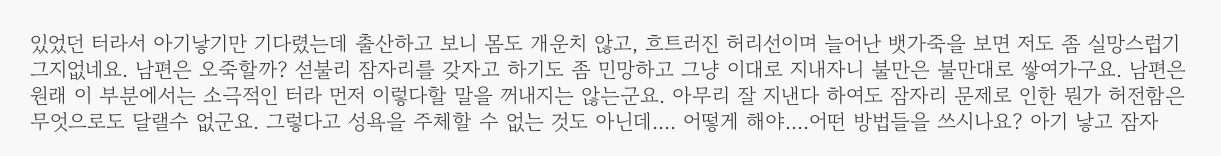있었던 터라서 아기낳기만 기다렸는데 출산하고 보니 몸도 개운치 않고, 흐트러진 허리선이며 늘어난 뱃가죽을 보면 저도 좀 실망스럽기 그지없네요. 남편은 오죽할까? 섣불리 잠자리를 갖자고 하기도 좀 민망하고 그냥 이대로 지내자니 불만은 불만대로 쌓여가구요. 남편은 원래 이 부분에서는 소극적인 터라 먼저 이렇다할 말을 꺼내지는 않는군요. 아무리 잘 지낸다 하여도 잠자리 문제로 인한 뭔가 허전함은 무엇으로도 달랠수 없군요. 그렇다고 성욕을 주체할 수 없는 것도 아닌데.... 어떻게 해야....어떤 방법들을 쓰시나요? 아기 낳고 잠자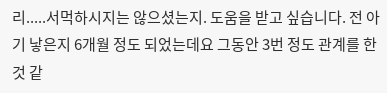리.....서먹하시지는 않으셨는지. 도움을 받고 싶습니다. 전 아기 낳은지 6개월 정도 되었는데요 그동안 3번 정도 관계를 한 것 같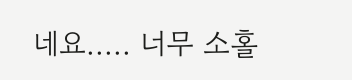네요..... 너무 소홀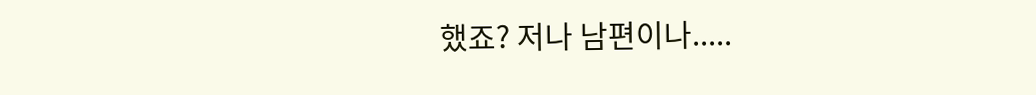했죠? 저나 남편이나.....